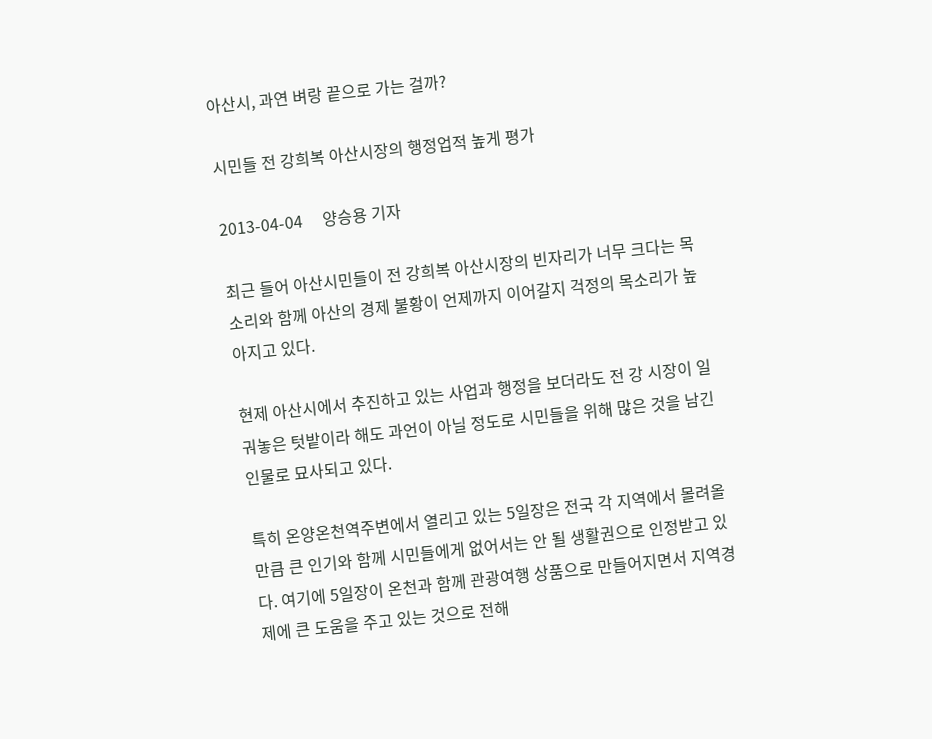아산시, 과연 벼랑 끝으로 가는 걸까?

시민들 전 강희복 아산시장의 행정업적 높게 평가

2013-04-04     양승용 기자

최근 들어 아산시민들이 전 강희복 아산시장의 빈자리가 너무 크다는 목소리와 함께 아산의 경제 불황이 언제까지 이어갈지 걱정의 목소리가 높아지고 있다.

현제 아산시에서 추진하고 있는 사업과 행정을 보더라도 전 강 시장이 일궈놓은 텃밭이라 해도 과언이 아닐 정도로 시민들을 위해 많은 것을 남긴 인물로 묘사되고 있다.

특히 온양온천역주변에서 열리고 있는 5일장은 전국 각 지역에서 몰려올 만큼 큰 인기와 함께 시민들에게 없어서는 안 될 생활권으로 인정받고 있다. 여기에 5일장이 온천과 함께 관광여행 상품으로 만들어지면서 지역경제에 큰 도움을 주고 있는 것으로 전해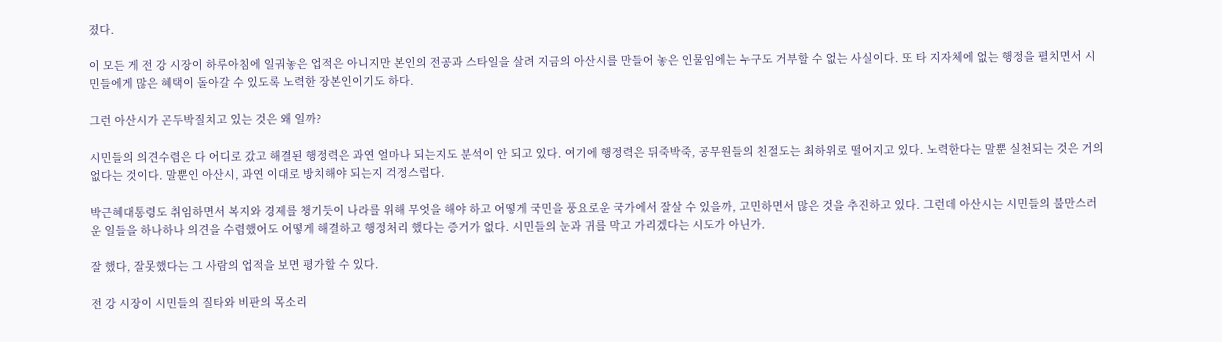졌다.

이 모든 게 전 강 시장이 하루아침에 일궈놓은 업적은 아니지만 본인의 전공과 스타일을 살려 지금의 아산시를 만들어 놓은 인물임에는 누구도 거부할 수 없는 사실이다. 또 타 지자체에 없는 행정을 펼치면서 시민들에게 많은 혜택이 돌아갈 수 있도록 노력한 장본인이기도 하다.

그런 아산시가 곤두박질치고 있는 것은 왜 일까?

시민들의 의견수렴은 다 어디로 갔고 해결된 행정력은 과연 얼마나 되는지도 분석이 안 되고 있다. 여기에 행정력은 뒤죽박죽, 공무원들의 친절도는 최하위로 떨어지고 있다. 노력한다는 말뿐 실천되는 것은 거의 없다는 것이다. 말뿐인 아산시, 과연 이대로 방치해야 되는지 걱정스럽다.

박근혜대통령도 취임하면서 복지와 경제를 챙기듯이 나라를 위해 무엇을 해야 하고 어떻게 국민을 풍요로운 국가에서 잘살 수 있을까, 고민하면서 많은 것을 추진하고 있다. 그런데 아산시는 시민들의 불만스러운 일들을 하나하나 의견을 수렴했어도 어떻게 해결하고 행정처리 했다는 증거가 없다. 시민들의 눈과 귀를 막고 가리겠다는 시도가 아닌가.

잘 했다, 잘못했다는 그 사람의 업적을 보면 평가할 수 있다.

전 강 시장이 시민들의 질타와 비판의 목소리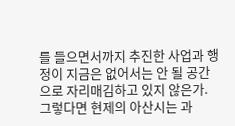를 들으면서까지 추진한 사업과 행정이 지금은 없어서는 안 될 공간으로 자리매김하고 있지 않은가. 그렇다면 현제의 아산시는 과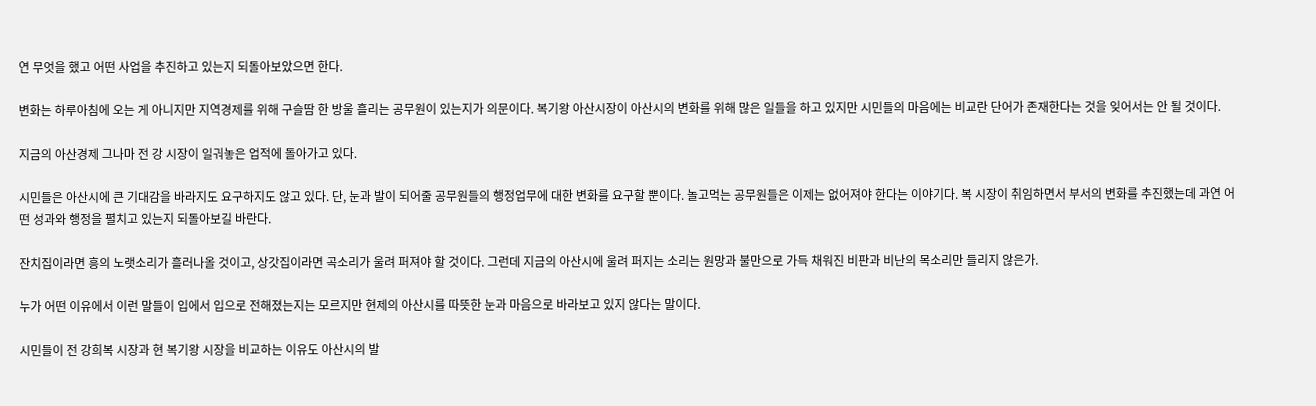연 무엇을 했고 어떤 사업을 추진하고 있는지 되돌아보았으면 한다.

변화는 하루아침에 오는 게 아니지만 지역경제를 위해 구슬땀 한 방울 흘리는 공무원이 있는지가 의문이다. 복기왕 아산시장이 아산시의 변화를 위해 많은 일들을 하고 있지만 시민들의 마음에는 비교란 단어가 존재한다는 것을 잊어서는 안 될 것이다.

지금의 아산경제 그나마 전 강 시장이 일궈놓은 업적에 돌아가고 있다.

시민들은 아산시에 큰 기대감을 바라지도 요구하지도 않고 있다. 단, 눈과 발이 되어줄 공무원들의 행정업무에 대한 변화를 요구할 뿐이다. 놀고먹는 공무원들은 이제는 없어져야 한다는 이야기다. 복 시장이 취임하면서 부서의 변화를 추진했는데 과연 어떤 성과와 행정을 펼치고 있는지 되돌아보길 바란다.

잔치집이라면 흥의 노랫소리가 흘러나올 것이고, 상갓집이라면 곡소리가 울려 퍼져야 할 것이다. 그런데 지금의 아산시에 울려 퍼지는 소리는 원망과 불만으로 가득 채워진 비판과 비난의 목소리만 들리지 않은가.

누가 어떤 이유에서 이런 말들이 입에서 입으로 전해졌는지는 모르지만 현제의 아산시를 따뜻한 눈과 마음으로 바라보고 있지 않다는 말이다.

시민들이 전 강희복 시장과 현 복기왕 시장을 비교하는 이유도 아산시의 발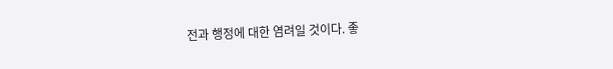전과 행정에 대한 염려일 것이다. 좋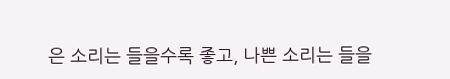은 소리는 들을수록 좋고, 나쁜 소리는 들을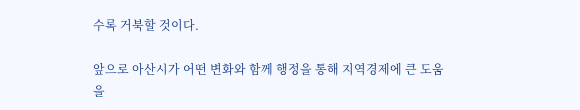수록 거북할 것이다.

앞으로 아산시가 어떤 변화와 함께 행정을 통해 지역경제에 큰 도움을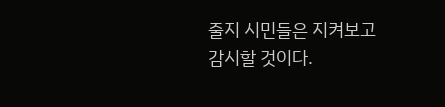줄지 시민들은 지켜보고 감시할 것이다.